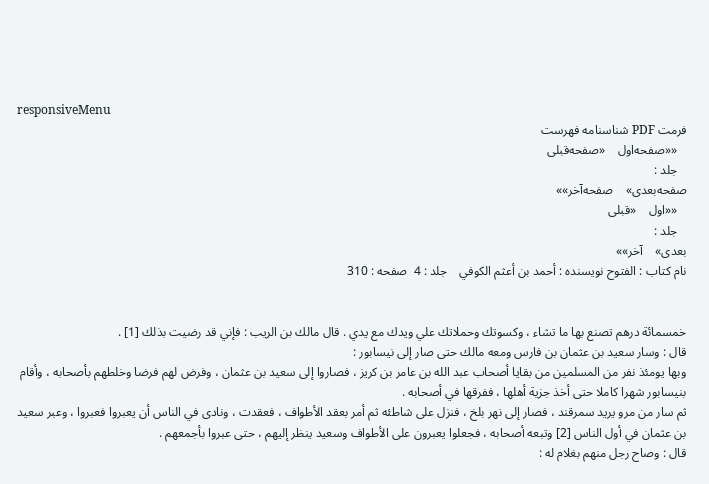responsiveMenu
فرمت PDF شناسنامه فهرست
   ««صفحه‌اول    «صفحه‌قبلی
   جلد :
صفحه‌بعدی»    صفحه‌آخر»»
   ««اول    «قبلی
   جلد :
بعدی»    آخر»»
نام کتاب : الفتوح نویسنده : أحمد بن أعثم الكوفي    جلد : 4  صفحه : 310


خمسمائة درهم تصنع بها ما تشاء ، وكسوتك وحملاتك علي ويدك مع يدي . قال مالك بن الريب : فإني قد رضيت بذلك [1] .
قال : وسار سعيد بن عثمان بن فارس ومعه مالك حتى صار إلى نيسابور :
وبها يومئذ نفر من المسلمين من بقايا أصحاب عبد الله بن عامر بن كريز ، فصاروا إلى سعيد بن عثمان ، وفرض لهم فرضا وخلطهم بأصحابه ، وأقام بنيسابور شهرا كاملا حتى أخذ جزية أهلها ، ففرقها في أصحابه .
ثم سار من مرو يريد سمرقند ، فصار إلى نهر بلخ ، فنزل على شاطئه ثم أمر بعقد الأطواف ، فعقدت ، ونادى في الناس أن يعبروا فعبروا ، وعبر سعيد بن عثمان في أول الناس [2] وتبعه أصحابه ، فجعلوا يعبرون على الأطواف وسعيد ينظر إليهم ، حتى عبروا بأجمعهم .
قال : وصاح رجل منهم بغلام له :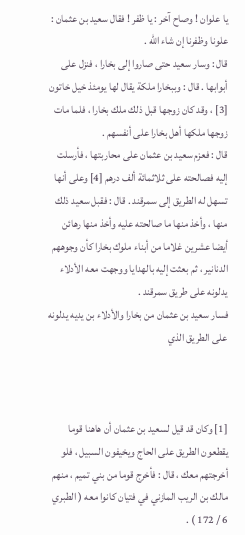يا علوان ! وصاح آخر : يا ظفر ! فقال سعيد بن عثمان : علونا وظفرنا إن شاء الله .
قال : وسار سعيد حتى صاروا إلى بخارا ، فنزل على أبوابها . قال : وببخارا ملكة يقال لها يومئذ خيل خاتون [3] ، وقد كان زوجها قبل ذلك ملك بخارا ، فلما مات زوجها ملكها أهل بخارا على أنفسهم .
قال : فعزم سعيد بن عثمان على محاربتها ، فأرسلت إليه فصالحته على ثلاثمائة ألف درهم [4] وعلى أنها تسهل له الطريق إلى سمرقند . قال : فقبل سعيد ذلك منها ، وأخذ منها ما صالحته عليه وأخذ منها رهائن أيضا عشرين غلاما من أبناء ملوك بخارا كأن وجوههم الدنانير ، ثم بعثت إليه بالهدايا ووجهت معه الأدلاء يدلونه على طريق سمرقند .
فسار سعيد بن عثمان من بخارا والأدلاء بن يديه يدلونه على الطريق الذي



[1] وكان قد قيل لسعيد بن عثمان أن هاهنا قوما يقطعون الطريق على الحاج ويخيفون السبيل ، فلو أخرجتهم معك ، قال : فأخرج قوما من بني تميم ، منهم مالك بن الريب المازني في فتيان كانوا معه ( الطبري 6 / 172 ) .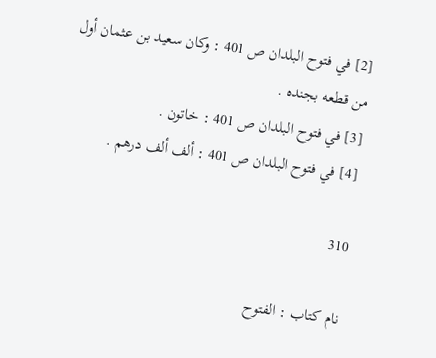[2] في فتوح البلدان ص 401 : وكان سعيد بن عثمان أول من قطعه بجنده .
[3] في فتوح البلدان ص 401 : خاتون .
[4] في فتوح البلدان ص 401 : ألف ألف درهم .

310

نام کتاب : الفتوح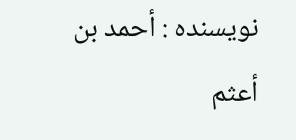نویسنده : أحمد بن أعثم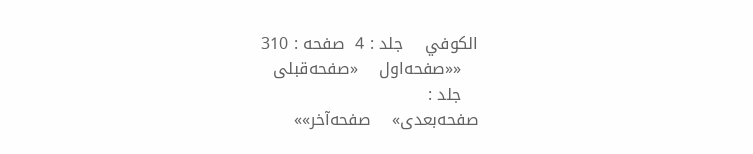الكوفي    جلد : 4  صفحه : 310
   ««صفحه‌اول    «صفحه‌قبلی
   جلد :
صفحه‌بعدی»    صفحه‌آخر»»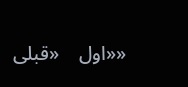««اول    «قبلی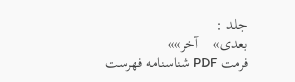جلد :
بعدی»    آخر»»
فرمت PDF شناسنامه فهرست